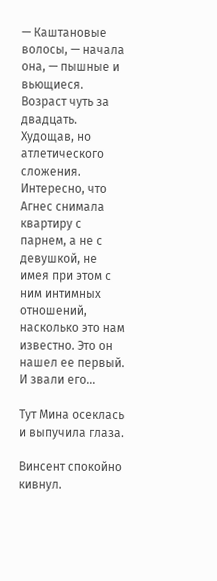— Каштановые волосы, — начала она, — пышные и вьющиеся. Возраст чуть за двадцать. Худощав, но атлетического сложения. Интересно, что Агнес снимала квартиру с парнем, а не с девушкой, не имея при этом с ним интимных отношений, насколько это нам известно. Это он нашел ее первый. И звали его…

Тут Мина осеклась и выпучила глаза.

Винсент спокойно кивнул.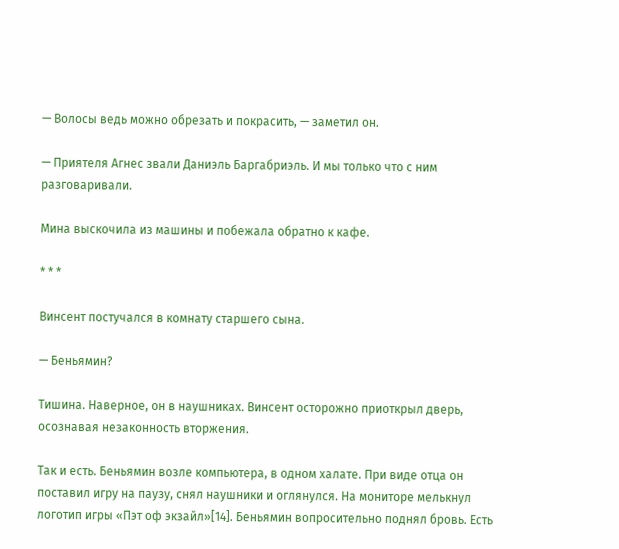— Волосы ведь можно обрезать и покрасить, — заметил он.

— Приятеля Агнес звали Даниэль Баргабриэль. И мы только что с ним разговаривали.

Мина выскочила из машины и побежала обратно к кафе.

* * *

Винсент постучался в комнату старшего сына.

— Беньямин?

Тишина. Наверное, он в наушниках. Винсент осторожно приоткрыл дверь, осознавая незаконность вторжения.

Так и есть. Беньямин возле компьютера, в одном халате. При виде отца он поставил игру на паузу, снял наушники и оглянулся. На мониторе мелькнул логотип игры «Пэт оф экзайл»[14]. Беньямин вопросительно поднял бровь. Есть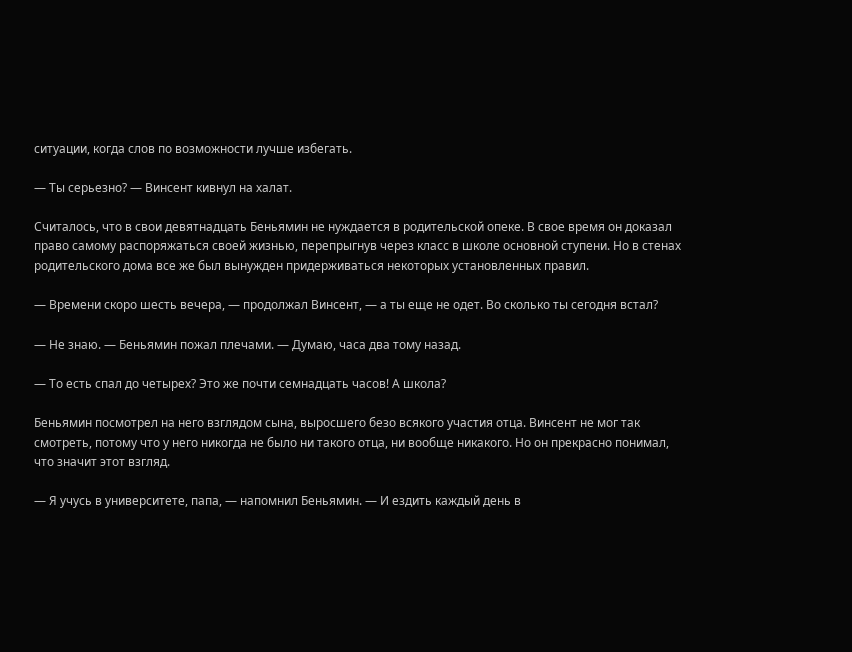ситуации, когда слов по возможности лучше избегать.

— Ты серьезно? — Винсент кивнул на халат.

Считалось, что в свои девятнадцать Беньямин не нуждается в родительской опеке. В свое время он доказал право самому распоряжаться своей жизнью, перепрыгнув через класс в школе основной ступени. Но в стенах родительского дома все же был вынужден придерживаться некоторых установленных правил.

— Времени скоро шесть вечера, — продолжал Винсент, — а ты еще не одет. Во сколько ты сегодня встал?

— Не знаю. — Беньямин пожал плечами. — Думаю, часа два тому назад.

— То есть спал до четырех? Это же почти семнадцать часов! А школа?

Беньямин посмотрел на него взглядом сына, выросшего безо всякого участия отца. Винсент не мог так смотреть, потому что у него никогда не было ни такого отца, ни вообще никакого. Но он прекрасно понимал, что значит этот взгляд.

— Я учусь в университете, папа, — напомнил Беньямин. — И ездить каждый день в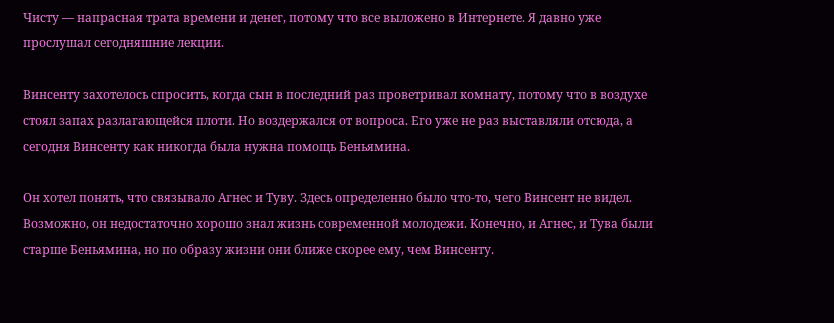Чисту — напрасная трата времени и денег, потому что все выложено в Интернете. Я давно уже прослушал сегодняшние лекции.

Винсенту захотелось спросить, когда сын в последний раз проветривал комнату, потому что в воздухе стоял запах разлагающейся плоти. Но воздержался от вопроса. Его уже не раз выставляли отсюда, а сегодня Винсенту как никогда была нужна помощь Беньямина.

Он хотел понять, что связывало Агнес и Туву. Здесь определенно было что-то, чего Винсент не видел. Возможно, он недостаточно хорошо знал жизнь современной молодежи. Конечно, и Агнес, и Тува были старше Беньямина, но по образу жизни они ближе скорее ему, чем Винсенту.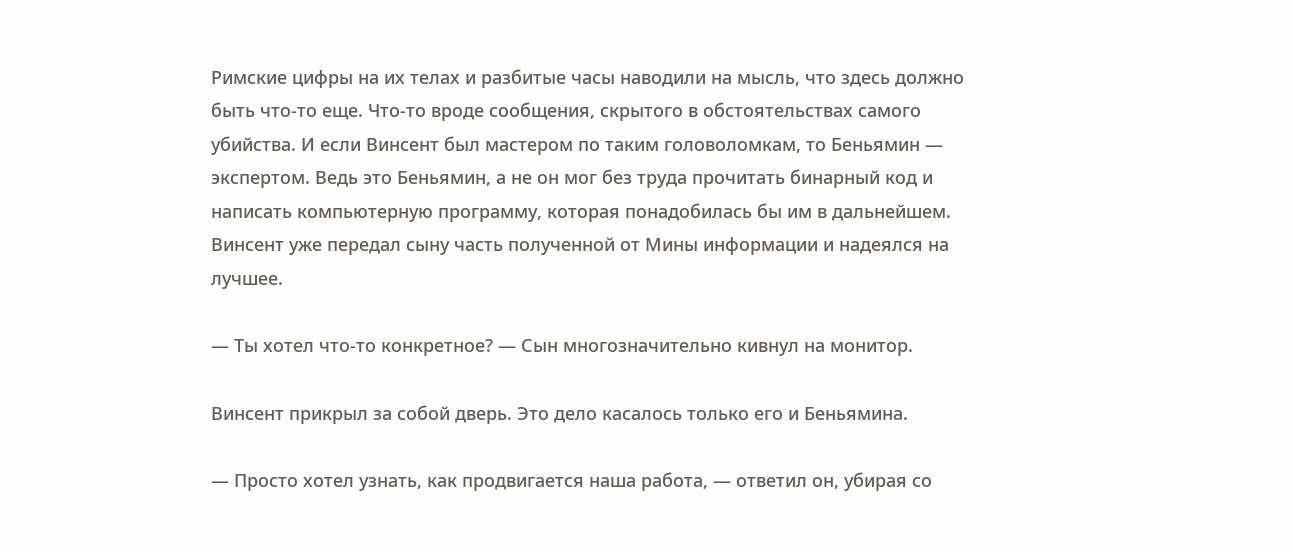Римские цифры на их телах и разбитые часы наводили на мысль, что здесь должно быть что-то еще. Что-то вроде сообщения, скрытого в обстоятельствах самого убийства. И если Винсент был мастером по таким головоломкам, то Беньямин — экспертом. Ведь это Беньямин, а не он мог без труда прочитать бинарный код и написать компьютерную программу, которая понадобилась бы им в дальнейшем. Винсент уже передал сыну часть полученной от Мины информации и надеялся на лучшее.

— Ты хотел что-то конкретное? — Сын многозначительно кивнул на монитор.

Винсент прикрыл за собой дверь. Это дело касалось только его и Беньямина.

— Просто хотел узнать, как продвигается наша работа, — ответил он, убирая со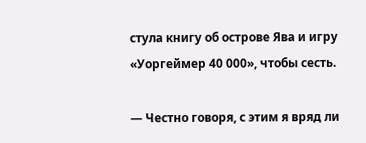стула книгу об острове Ява и игру «Уоргеймер 40 000», чтобы сесть.

— Честно говоря, с этим я вряд ли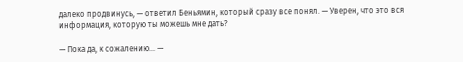далеко продвинусь, — ответил Беньямин, который сразу все понял. — Уверен, что это вся информация, которую ты можешь мне дать?

— Пока да, к сожалению… —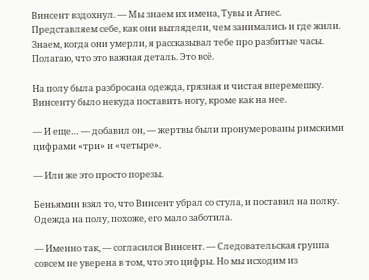Винсент вздохнул. — Мы знаем их имена, Тувы и Агнес. Представляем себе, как они выглядели, чем занимались и где жили. Знаем, когда они умерли, я рассказывал тебе про разбитые часы. Полагаю, что это важная деталь. Это всё.

На полу была разбросана одежда, грязная и чистая вперемешку. Винсенту было некуда поставить ногу, кроме как на нее.

— И еще… — добавил он, — жертвы были пронумерованы римскими цифрами «три» и «четыре».

— Или же это просто порезы.

Беньямин взял то, что Винсент убрал со стула, и поставил на полку. Одежда на полу, похоже, его мало заботила.

— Именно так, — согласился Винсент. — Следовательская группа совсем не уверена в том, что это цифры. Но мы исходим из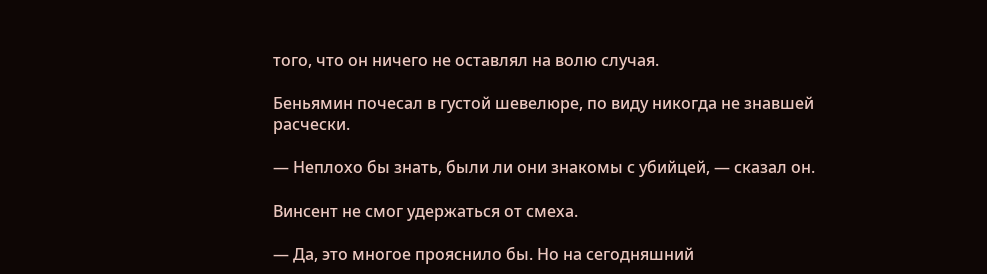того, что он ничего не оставлял на волю случая.

Беньямин почесал в густой шевелюре, по виду никогда не знавшей расчески.

— Неплохо бы знать, были ли они знакомы с убийцей, — сказал он.

Винсент не смог удержаться от смеха.

— Да, это многое прояснило бы. Но на сегодняшний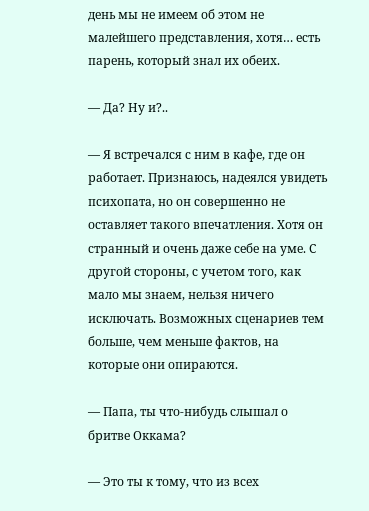день мы не имеем об этом не малейшего представления, хотя… есть парень, который знал их обеих.

— Да? Ну и?..

— Я встречался с ним в кафе, где он работает. Признаюсь, надеялся увидеть психопата, но он совершенно не оставляет такого впечатления. Хотя он странный и очень даже себе на уме. С другой стороны, с учетом того, как мало мы знаем, нельзя ничего исключать. Возможных сценариев тем больше, чем меньше фактов, на которые они опираются.

— Папа, ты что-нибудь слышал о бритве Оккама?

— Это ты к тому, что из всех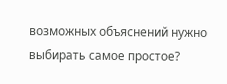возможных объяснений нужно выбирать самое простое?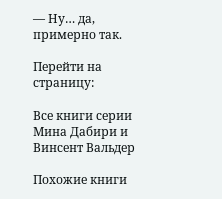— Ну… да, примерно так.

Перейти на страницу:

Все книги серии Мина Дабири и Винсент Вальдер

Похожие книги